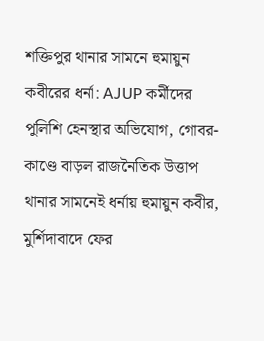শক্তিপুর থানার সামনে হুমায়ুন কবীরের ধর্না: AJUP কর্মীদের পুলিশি হেনস্থার অভিযোগ, গোবর-কাণ্ডে বাড়ল রাজনৈতিক উত্তাপ
থানার সামনেই ধর্নায় হুমায়ুন কবীর, মুর্শিদাবাদে ফের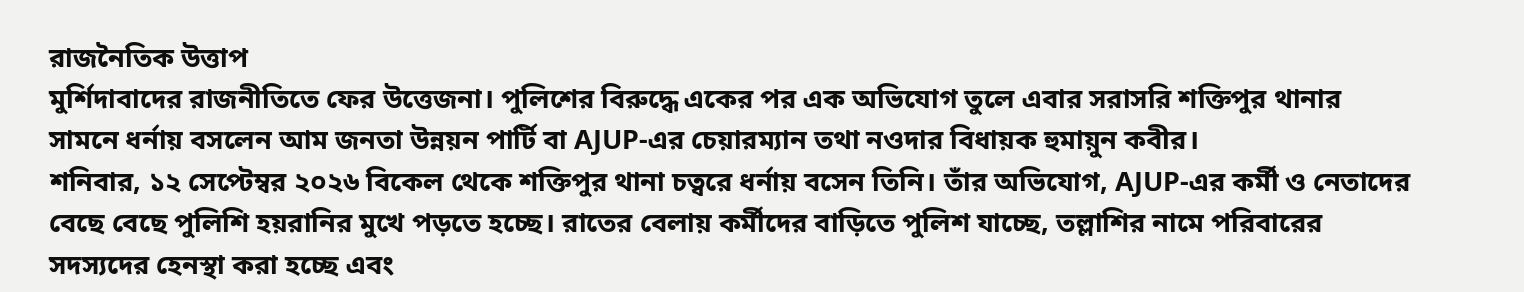রাজনৈতিক উত্তাপ
মুর্শিদাবাদের রাজনীতিতে ফের উত্তেজনা। পুলিশের বিরুদ্ধে একের পর এক অভিযোগ তুলে এবার সরাসরি শক্তিপুর থানার সামনে ধর্নায় বসলেন আম জনতা উন্নয়ন পার্টি বা AJUP-এর চেয়ারম্যান তথা নওদার বিধায়ক হুমায়ুন কবীর।
শনিবার, ১২ সেপ্টেম্বর ২০২৬ বিকেল থেকে শক্তিপুর থানা চত্বরে ধর্নায় বসেন তিনি। তাঁর অভিযোগ, AJUP-এর কর্মী ও নেতাদের বেছে বেছে পুলিশি হয়রানির মুখে পড়তে হচ্ছে। রাতের বেলায় কর্মীদের বাড়িতে পুলিশ যাচ্ছে, তল্লাশির নামে পরিবারের সদস্যদের হেনস্থা করা হচ্ছে এবং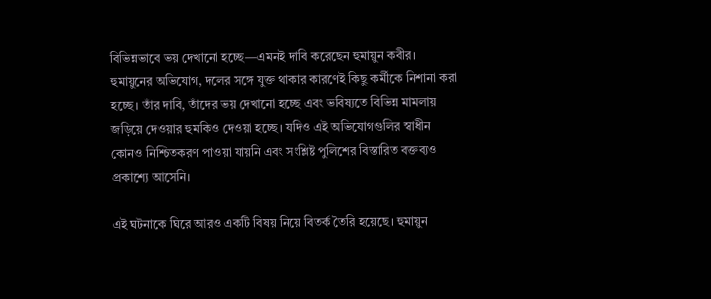বিভিন্নভাবে ভয় দেখানো হচ্ছে—এমনই দাবি করেছেন হুমায়ুন কবীর।
হুমায়ুনের অভিযোগ, দলের সঙ্গে যুক্ত থাকার কারণেই কিছু কর্মীকে নিশানা করা হচ্ছে। তাঁর দাবি, তাঁদের ভয় দেখানো হচ্ছে এবং ভবিষ্যতে বিভিন্ন মামলায় জড়িয়ে দেওয়ার হুমকিও দেওয়া হচ্ছে। যদিও এই অভিযোগগুলির স্বাধীন কোনও নিশ্চিতকরণ পাওয়া যায়নি এবং সংশ্লিষ্ট পুলিশের বিস্তারিত বক্তব্যও প্রকাশ্যে আসেনি।

এই ঘটনাকে ঘিরে আরও একটি বিষয় নিয়ে বিতর্ক তৈরি হয়েছে। হুমায়ুন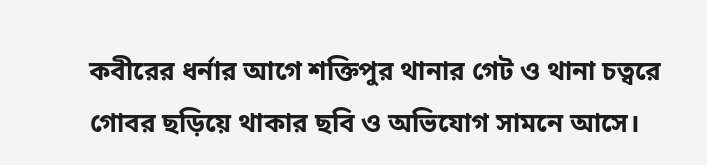কবীরের ধর্নার আগে শক্তিপুর থানার গেট ও থানা চত্বরে গোবর ছড়িয়ে থাকার ছবি ও অভিযোগ সামনে আসে।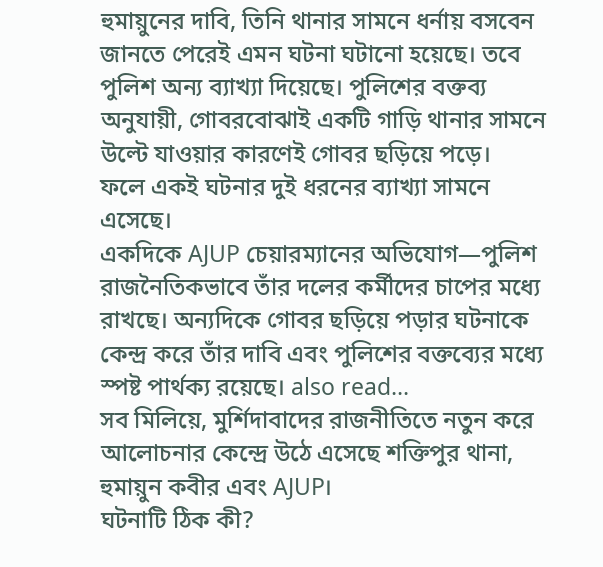হুমায়ুনের দাবি, তিনি থানার সামনে ধর্নায় বসবেন জানতে পেরেই এমন ঘটনা ঘটানো হয়েছে। তবে পুলিশ অন্য ব্যাখ্যা দিয়েছে। পুলিশের বক্তব্য অনুযায়ী, গোবরবোঝাই একটি গাড়ি থানার সামনে উল্টে যাওয়ার কারণেই গোবর ছড়িয়ে পড়ে।
ফলে একই ঘটনার দুই ধরনের ব্যাখ্যা সামনে এসেছে।
একদিকে AJUP চেয়ারম্যানের অভিযোগ—পুলিশ রাজনৈতিকভাবে তাঁর দলের কর্মীদের চাপের মধ্যে রাখছে। অন্যদিকে গোবর ছড়িয়ে পড়ার ঘটনাকে কেন্দ্র করে তাঁর দাবি এবং পুলিশের বক্তব্যের মধ্যে স্পষ্ট পার্থক্য রয়েছে। also read...
সব মিলিয়ে, মুর্শিদাবাদের রাজনীতিতে নতুন করে আলোচনার কেন্দ্রে উঠে এসেছে শক্তিপুর থানা, হুমায়ুন কবীর এবং AJUP।
ঘটনাটি ঠিক কী?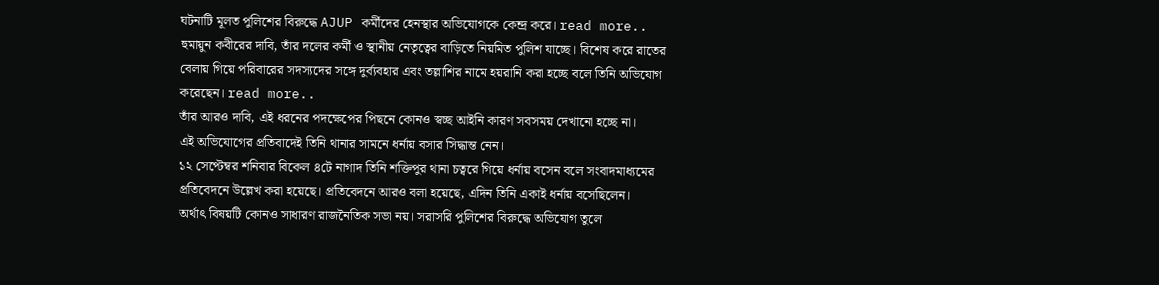ঘটনাটি মূলত পুলিশের বিরুদ্ধে AJUP কর্মীদের হেনস্থার অভিযোগকে কেন্দ্র করে। read more..
হুমায়ুন কবীরের দাবি, তাঁর দলের কর্মী ও স্থানীয় নেতৃত্বের বাড়িতে নিয়মিত পুলিশ যাচ্ছে। বিশেষ করে রাতের বেলায় গিয়ে পরিবারের সদস্যদের সঙ্গে দুর্ব্যবহার এবং তল্লাশির নামে হয়রানি করা হচ্ছে বলে তিনি অভিযোগ করেছেন। read more..
তাঁর আরও দাবি, এই ধরনের পদক্ষেপের পিছনে কোনও স্বচ্ছ আইনি কারণ সবসময় দেখানো হচ্ছে না।
এই অভিযোগের প্রতিবাদেই তিনি থানার সামনে ধর্নায় বসার সিদ্ধান্ত নেন।
১২ সেপ্টেম্বর শনিবার বিকেল ৪টে নাগাদ তিনি শক্তিপুর থানা চত্বরে গিয়ে ধর্নায় বসেন বলে সংবাদমাধ্যমের প্রতিবেদনে উল্লেখ করা হয়েছে। প্রতিবেদনে আরও বলা হয়েছে, এদিন তিনি একাই ধর্নায় বসেছিলেন।
অর্থাৎ বিষয়টি কোনও সাধারণ রাজনৈতিক সভা নয়। সরাসরি পুলিশের বিরুদ্ধে অভিযোগ তুলে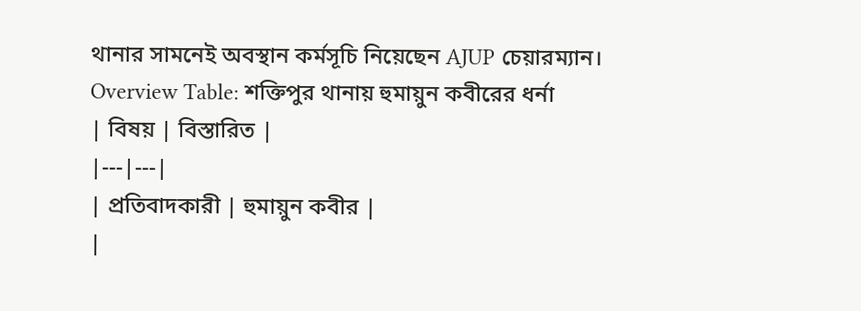থানার সামনেই অবস্থান কর্মসূচি নিয়েছেন AJUP চেয়ারম্যান।
Overview Table: শক্তিপুর থানায় হুমায়ুন কবীরের ধর্না
| বিষয় | বিস্তারিত |
|---|---|
| প্রতিবাদকারী | হুমায়ুন কবীর |
|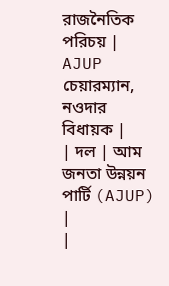রাজনৈতিক পরিচয় | AJUP চেয়ারম্যান, নওদার বিধায়ক |
| দল | আম জনতা উন্নয়ন পার্টি (AJUP) |
|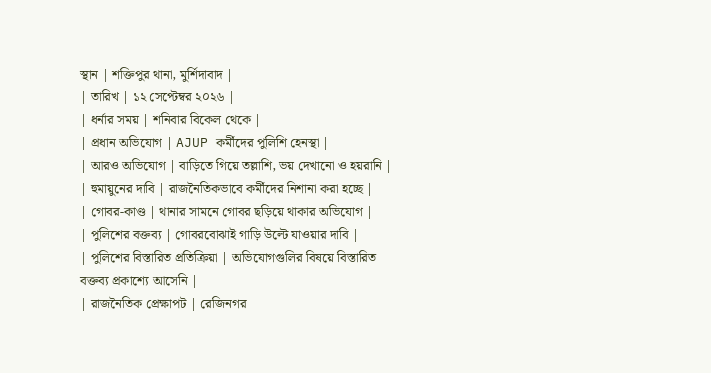স্থান | শক্তিপুর থানা, মুর্শিদাবাদ |
| তারিখ | ১২ সেপ্টেম্বর ২০২৬ |
| ধর্নার সময় | শনিবার বিকেল থেকে |
| প্রধান অভিযোগ | AJUP কর্মীদের পুলিশি হেনস্থা |
| আরও অভিযোগ | বাড়িতে গিয়ে তল্লাশি, ভয় দেখানো ও হয়রানি |
| হুমায়ুনের দাবি | রাজনৈতিকভাবে কর্মীদের নিশানা করা হচ্ছে |
| গোবর-কাণ্ড | থানার সামনে গোবর ছড়িয়ে থাকার অভিযোগ |
| পুলিশের বক্তব্য | গোবরবোঝাই গাড়ি উল্টে যাওয়ার দাবি |
| পুলিশের বিস্তারিত প্রতিক্রিয়া | অভিযোগগুলির বিষয়ে বিস্তারিত বক্তব্য প্রকাশ্যে আসেনি |
| রাজনৈতিক প্রেক্ষাপট | রেজিনগর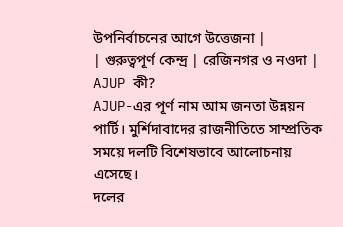উপনির্বাচনের আগে উত্তেজনা |
| গুরুত্বপূর্ণ কেন্দ্র | রেজিনগর ও নওদা |
AJUP কী?
AJUP-এর পূর্ণ নাম আম জনতা উন্নয়ন পার্টি। মুর্শিদাবাদের রাজনীতিতে সাম্প্রতিক সময়ে দলটি বিশেষভাবে আলোচনায় এসেছে।
দলের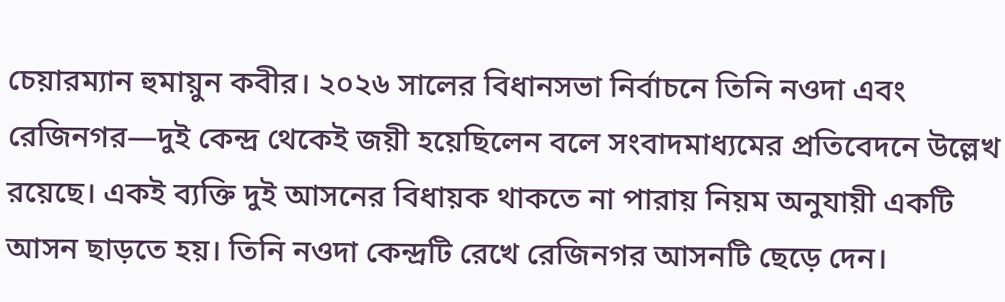চেয়ারম্যান হুমায়ুন কবীর। ২০২৬ সালের বিধানসভা নির্বাচনে তিনি নওদা এবং রেজিনগর—দুই কেন্দ্র থেকেই জয়ী হয়েছিলেন বলে সংবাদমাধ্যমের প্রতিবেদনে উল্লেখ রয়েছে। একই ব্যক্তি দুই আসনের বিধায়ক থাকতে না পারায় নিয়ম অনুযায়ী একটি আসন ছাড়তে হয়। তিনি নওদা কেন্দ্রটি রেখে রেজিনগর আসনটি ছেড়ে দেন।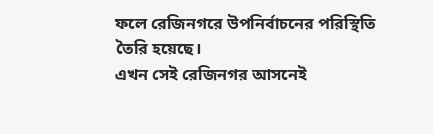ফলে রেজিনগরে উপনির্বাচনের পরিস্থিতি তৈরি হয়েছে।
এখন সেই রেজিনগর আসনেই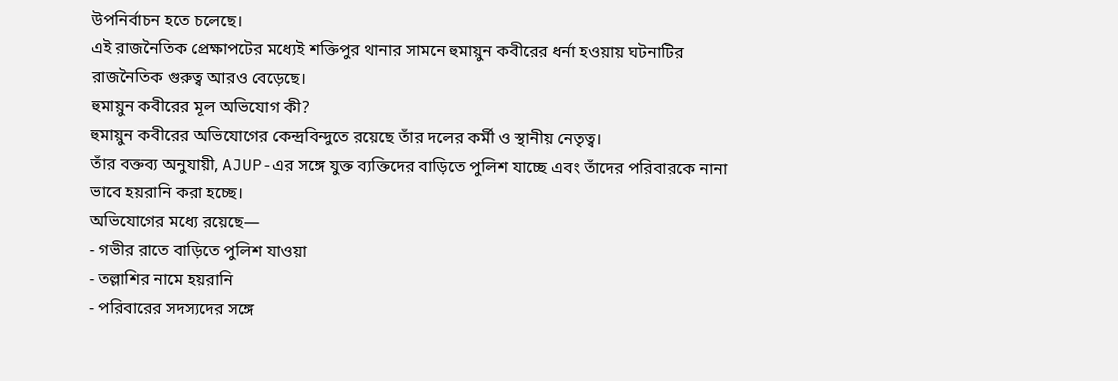উপনির্বাচন হতে চলেছে।
এই রাজনৈতিক প্রেক্ষাপটের মধ্যেই শক্তিপুর থানার সামনে হুমায়ুন কবীরের ধর্না হওয়ায় ঘটনাটির রাজনৈতিক গুরুত্ব আরও বেড়েছে।
হুমায়ুন কবীরের মূল অভিযোগ কী?
হুমায়ুন কবীরের অভিযোগের কেন্দ্রবিন্দুতে রয়েছে তাঁর দলের কর্মী ও স্থানীয় নেতৃত্ব।
তাঁর বক্তব্য অনুযায়ী, AJUP-এর সঙ্গে যুক্ত ব্যক্তিদের বাড়িতে পুলিশ যাচ্ছে এবং তাঁদের পরিবারকে নানা ভাবে হয়রানি করা হচ্ছে।
অভিযোগের মধ্যে রয়েছে—
- গভীর রাতে বাড়িতে পুলিশ যাওয়া
- তল্লাশির নামে হয়রানি
- পরিবারের সদস্যদের সঙ্গে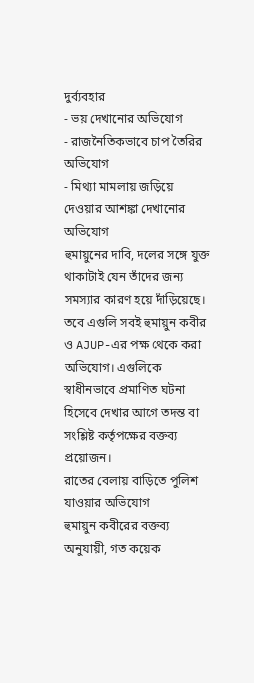দুর্ব্যবহার
- ভয় দেখানোর অভিযোগ
- রাজনৈতিকভাবে চাপ তৈরির অভিযোগ
- মিথ্যা মামলায় জড়িয়ে দেওয়ার আশঙ্কা দেখানোর অভিযোগ
হুমায়ুনের দাবি, দলের সঙ্গে যুক্ত থাকাটাই যেন তাঁদের জন্য সমস্যার কারণ হয়ে দাঁড়িয়েছে।
তবে এগুলি সবই হুমায়ুন কবীর ও AJUP-এর পক্ষ থেকে করা অভিযোগ। এগুলিকে স্বাধীনভাবে প্রমাণিত ঘটনা হিসেবে দেখার আগে তদন্ত বা সংশ্লিষ্ট কর্তৃপক্ষের বক্তব্য প্রয়োজন।
রাতের বেলায় বাড়িতে পুলিশ যাওয়ার অভিযোগ
হুমায়ুন কবীরের বক্তব্য অনুযায়ী, গত কয়েক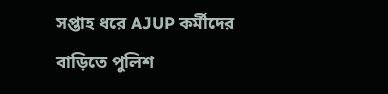সপ্তাহ ধরে AJUP কর্মীদের বাড়িতে পুলিশ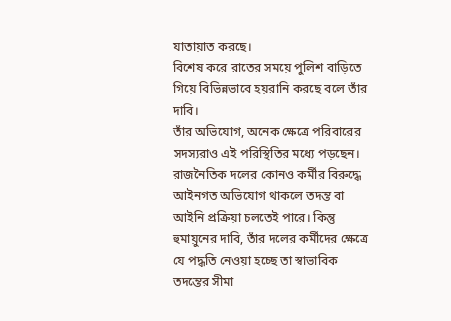যাতায়াত করছে।
বিশেষ করে রাতের সময়ে পুলিশ বাড়িতে গিয়ে বিভিন্নভাবে হয়রানি করছে বলে তাঁর দাবি।
তাঁর অভিযোগ, অনেক ক্ষেত্রে পরিবারের সদস্যরাও এই পরিস্থিতির মধ্যে পড়ছেন।
রাজনৈতিক দলের কোনও কর্মীর বিরুদ্ধে আইনগত অভিযোগ থাকলে তদন্ত বা আইনি প্রক্রিয়া চলতেই পারে। কিন্তু হুমায়ুনের দাবি, তাঁর দলের কর্মীদের ক্ষেত্রে যে পদ্ধতি নেওয়া হচ্ছে তা স্বাভাবিক তদন্তের সীমা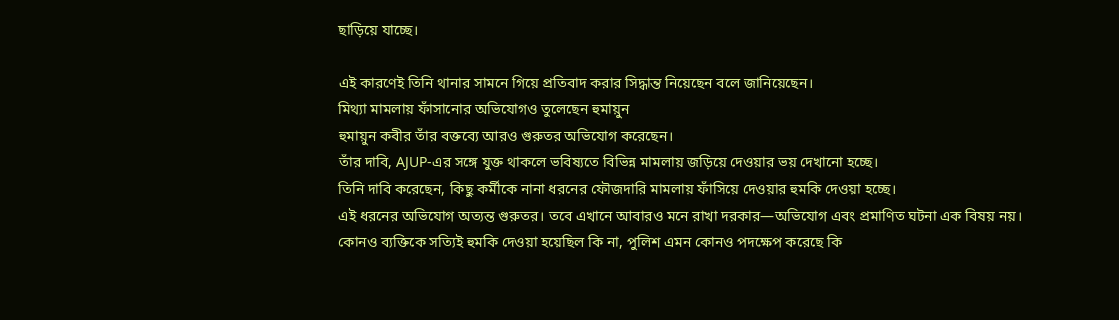ছাড়িয়ে যাচ্ছে।

এই কারণেই তিনি থানার সামনে গিয়ে প্রতিবাদ করার সিদ্ধান্ত নিয়েছেন বলে জানিয়েছেন।
মিথ্যা মামলায় ফাঁসানোর অভিযোগও তুলেছেন হুমায়ুন
হুমায়ুন কবীর তাঁর বক্তব্যে আরও গুরুতর অভিযোগ করেছেন।
তাঁর দাবি, AJUP-এর সঙ্গে যুক্ত থাকলে ভবিষ্যতে বিভিন্ন মামলায় জড়িয়ে দেওয়ার ভয় দেখানো হচ্ছে।
তিনি দাবি করেছেন, কিছু কর্মীকে নানা ধরনের ফৌজদারি মামলায় ফাঁসিয়ে দেওয়ার হুমকি দেওয়া হচ্ছে।
এই ধরনের অভিযোগ অত্যন্ত গুরুতর। তবে এখানে আবারও মনে রাখা দরকার—অভিযোগ এবং প্রমাণিত ঘটনা এক বিষয় নয়।
কোনও ব্যক্তিকে সত্যিই হুমকি দেওয়া হয়েছিল কি না, পুলিশ এমন কোনও পদক্ষেপ করেছে কি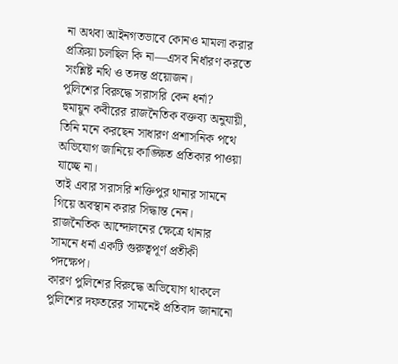না অথবা আইনগতভাবে কোনও মামলা করার প্রক্রিয়া চলছিল কি না—এসব নির্ধারণ করতে সংশ্লিষ্ট নথি ও তদন্ত প্রয়োজন।
পুলিশের বিরুদ্ধে সরাসরি কেন ধর্না?
হুমায়ুন কবীরের রাজনৈতিক বক্তব্য অনুযায়ী, তিনি মনে করছেন সাধারণ প্রশাসনিক পথে অভিযোগ জানিয়ে কাঙ্ক্ষিত প্রতিকার পাওয়া যাচ্ছে না।
তাই এবার সরাসরি শক্তিপুর থানার সামনে গিয়ে অবস্থান করার সিদ্ধান্ত নেন।
রাজনৈতিক আন্দোলনের ক্ষেত্রে থানার সামনে ধর্না একটি গুরুত্বপূর্ণ প্রতীকী পদক্ষেপ।
কারণ পুলিশের বিরুদ্ধে অভিযোগ থাকলে পুলিশের দফতরের সামনেই প্রতিবাদ জানানো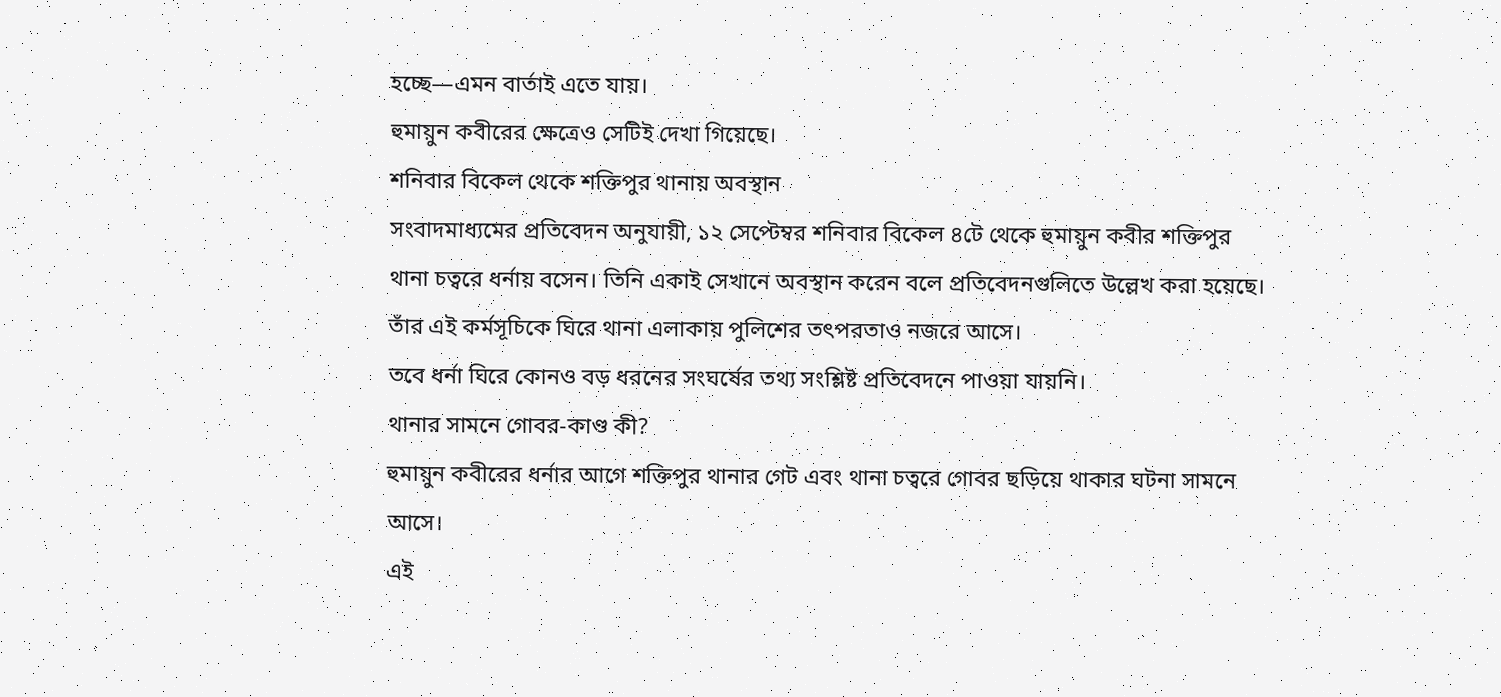হচ্ছে—এমন বার্তাই এতে যায়।
হুমায়ুন কবীরের ক্ষেত্রেও সেটিই দেখা গিয়েছে।
শনিবার বিকেল থেকে শক্তিপুর থানায় অবস্থান
সংবাদমাধ্যমের প্রতিবেদন অনুযায়ী, ১২ সেপ্টেম্বর শনিবার বিকেল ৪টে থেকে হুমায়ুন কবীর শক্তিপুর থানা চত্বরে ধর্নায় বসেন। তিনি একাই সেখানে অবস্থান করেন বলে প্রতিবেদনগুলিতে উল্লেখ করা হয়েছে।
তাঁর এই কর্মসূচিকে ঘিরে থানা এলাকায় পুলিশের তৎপরতাও নজরে আসে।
তবে ধর্না ঘিরে কোনও বড় ধরনের সংঘর্ষের তথ্য সংশ্লিষ্ট প্রতিবেদনে পাওয়া যায়নি।
থানার সামনে গোবর-কাণ্ড কী?
হুমায়ুন কবীরের ধর্নার আগে শক্তিপুর থানার গেট এবং থানা চত্বরে গোবর ছড়িয়ে থাকার ঘটনা সামনে আসে।
এই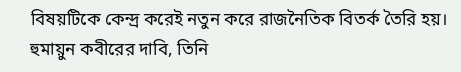বিষয়টিকে কেন্দ্র করেই নতুন করে রাজনৈতিক বিতর্ক তৈরি হয়।
হুমায়ুন কবীরের দাবি, তিনি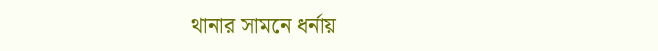থানার সামনে ধর্নায়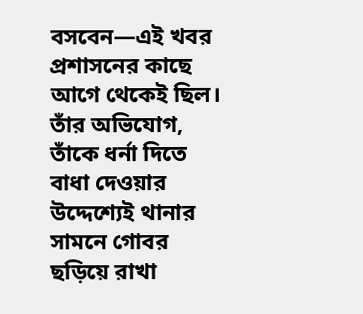বসবেন—এই খবর প্রশাসনের কাছে আগে থেকেই ছিল।
তাঁর অভিযোগ, তাঁকে ধর্না দিতে বাধা দেওয়ার উদ্দেশ্যেই থানার সামনে গোবর ছড়িয়ে রাখা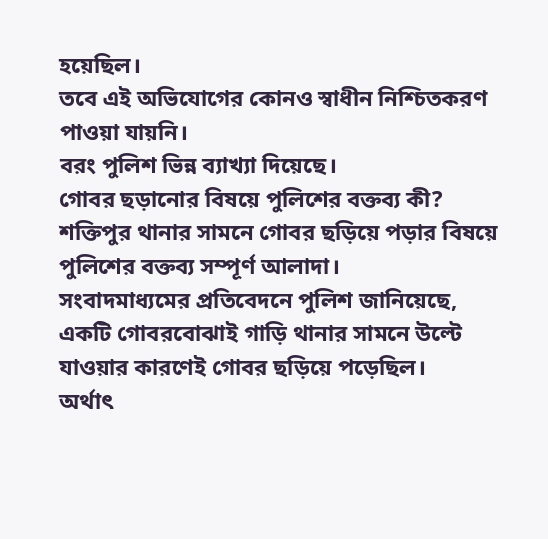হয়েছিল।
তবে এই অভিযোগের কোনও স্বাধীন নিশ্চিতকরণ পাওয়া যায়নি।
বরং পুলিশ ভিন্ন ব্যাখ্যা দিয়েছে।
গোবর ছড়ানোর বিষয়ে পুলিশের বক্তব্য কী?
শক্তিপুর থানার সামনে গোবর ছড়িয়ে পড়ার বিষয়ে পুলিশের বক্তব্য সম্পূর্ণ আলাদা।
সংবাদমাধ্যমের প্রতিবেদনে পুলিশ জানিয়েছে, একটি গোবরবোঝাই গাড়ি থানার সামনে উল্টে যাওয়ার কারণেই গোবর ছড়িয়ে পড়েছিল।
অর্থাৎ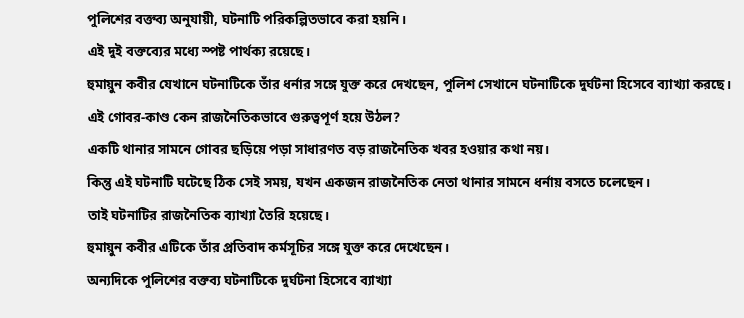পুলিশের বক্তব্য অনুযায়ী, ঘটনাটি পরিকল্পিতভাবে করা হয়নি।
এই দুই বক্তব্যের মধ্যে স্পষ্ট পার্থক্য রয়েছে।
হুমায়ুন কবীর যেখানে ঘটনাটিকে তাঁর ধর্নার সঙ্গে যুক্ত করে দেখছেন, পুলিশ সেখানে ঘটনাটিকে দুর্ঘটনা হিসেবে ব্যাখ্যা করছে।
এই গোবর-কাণ্ড কেন রাজনৈতিকভাবে গুরুত্বপূর্ণ হয়ে উঠল?
একটি থানার সামনে গোবর ছড়িয়ে পড়া সাধারণত বড় রাজনৈতিক খবর হওয়ার কথা নয়।
কিন্তু এই ঘটনাটি ঘটেছে ঠিক সেই সময়, যখন একজন রাজনৈতিক নেতা থানার সামনে ধর্নায় বসতে চলেছেন।
তাই ঘটনাটির রাজনৈতিক ব্যাখ্যা তৈরি হয়েছে।
হুমায়ুন কবীর এটিকে তাঁর প্রতিবাদ কর্মসূচির সঙ্গে যুক্ত করে দেখেছেন।
অন্যদিকে পুলিশের বক্তব্য ঘটনাটিকে দুর্ঘটনা হিসেবে ব্যাখ্যা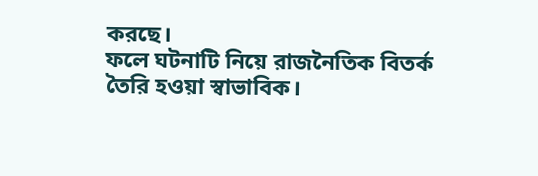করছে।
ফলে ঘটনাটি নিয়ে রাজনৈতিক বিতর্ক তৈরি হওয়া স্বাভাবিক।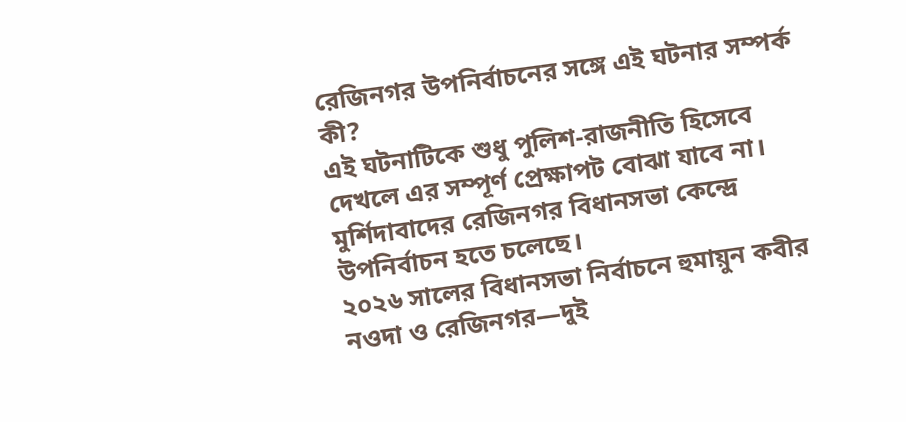রেজিনগর উপনির্বাচনের সঙ্গে এই ঘটনার সম্পর্ক কী?
এই ঘটনাটিকে শুধু পুলিশ-রাজনীতি হিসেবে দেখলে এর সম্পূর্ণ প্রেক্ষাপট বোঝা যাবে না।
মুর্শিদাবাদের রেজিনগর বিধানসভা কেন্দ্রে উপনির্বাচন হতে চলেছে।
২০২৬ সালের বিধানসভা নির্বাচনে হুমায়ুন কবীর নওদা ও রেজিনগর—দুই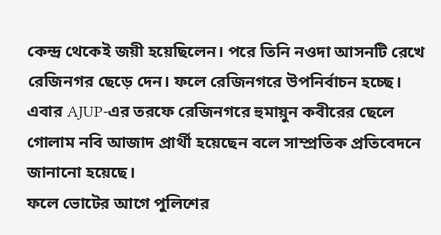কেন্দ্র থেকেই জয়ী হয়েছিলেন। পরে তিনি নওদা আসনটি রেখে রেজিনগর ছেড়ে দেন। ফলে রেজিনগরে উপনির্বাচন হচ্ছে।
এবার AJUP-এর তরফে রেজিনগরে হুমায়ুন কবীরের ছেলে গোলাম নবি আজাদ প্রার্থী হয়েছেন বলে সাম্প্রতিক প্রতিবেদনে জানানো হয়েছে।
ফলে ভোটের আগে পুলিশের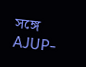সঙ্গে AJUP-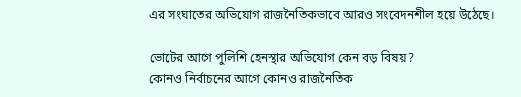এর সংঘাতের অভিযোগ রাজনৈতিকভাবে আরও সংবেদনশীল হয়ে উঠেছে।

ভোটের আগে পুলিশি হেনস্থার অভিযোগ কেন বড় বিষয়?
কোনও নির্বাচনের আগে কোনও রাজনৈতিক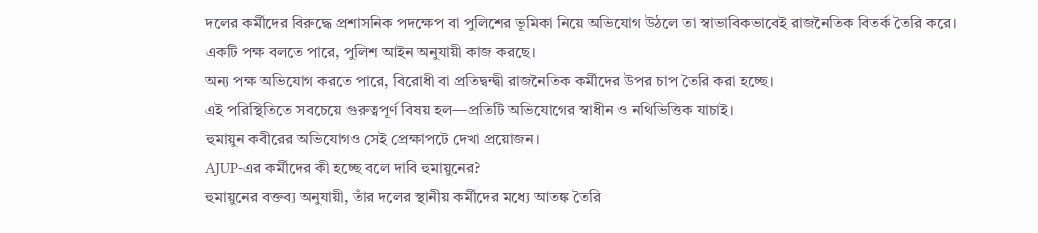দলের কর্মীদের বিরুদ্ধে প্রশাসনিক পদক্ষেপ বা পুলিশের ভূমিকা নিয়ে অভিযোগ উঠলে তা স্বাভাবিকভাবেই রাজনৈতিক বিতর্ক তৈরি করে।
একটি পক্ষ বলতে পারে, পুলিশ আইন অনুযায়ী কাজ করছে।
অন্য পক্ষ অভিযোগ করতে পারে, বিরোধী বা প্রতিদ্বন্দ্বী রাজনৈতিক কর্মীদের উপর চাপ তৈরি করা হচ্ছে।
এই পরিস্থিতিতে সবচেয়ে গুরুত্বপূর্ণ বিষয় হল—প্রতিটি অভিযোগের স্বাধীন ও নথিভিত্তিক যাচাই।
হুমায়ুন কবীরের অভিযোগও সেই প্রেক্ষাপটে দেখা প্রয়োজন।
AJUP-এর কর্মীদের কী হচ্ছে বলে দাবি হুমায়ুনের?
হুমায়ুনের বক্তব্য অনুযায়ী, তাঁর দলের স্থানীয় কর্মীদের মধ্যে আতঙ্ক তৈরি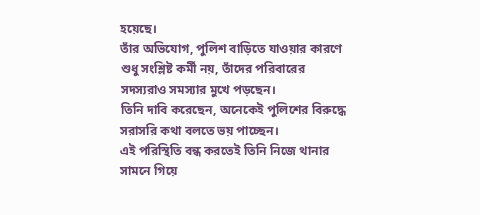হয়েছে।
তাঁর অভিযোগ, পুলিশ বাড়িতে যাওয়ার কারণে শুধু সংশ্লিষ্ট কর্মী নয়, তাঁদের পরিবারের সদস্যরাও সমস্যার মুখে পড়ছেন।
তিনি দাবি করেছেন, অনেকেই পুলিশের বিরুদ্ধে সরাসরি কথা বলতে ভয় পাচ্ছেন।
এই পরিস্থিতি বন্ধ করতেই তিনি নিজে থানার সামনে গিয়ে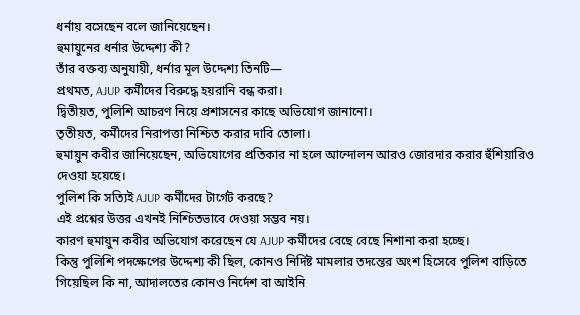ধর্নায় বসেছেন বলে জানিয়েছেন।
হুমায়ুনের ধর্নার উদ্দেশ্য কী?
তাঁর বক্তব্য অনুযায়ী, ধর্নার মূল উদ্দেশ্য তিনটি—
প্রথমত, AJUP কর্মীদের বিরুদ্ধে হয়রানি বন্ধ করা।
দ্বিতীয়ত, পুলিশি আচরণ নিয়ে প্রশাসনের কাছে অভিযোগ জানানো।
তৃতীয়ত, কর্মীদের নিরাপত্তা নিশ্চিত করার দাবি তোলা।
হুমায়ুন কবীর জানিয়েছেন, অভিযোগের প্রতিকার না হলে আন্দোলন আরও জোরদার করার হুঁশিয়ারিও দেওয়া হয়েছে।
পুলিশ কি সত্যিই AJUP কর্মীদের টার্গেট করছে?
এই প্রশ্নের উত্তর এখনই নিশ্চিতভাবে দেওয়া সম্ভব নয়।
কারণ হুমায়ুন কবীর অভিযোগ করেছেন যে AJUP কর্মীদের বেছে বেছে নিশানা করা হচ্ছে।
কিন্তু পুলিশি পদক্ষেপের উদ্দেশ্য কী ছিল, কোনও নির্দিষ্ট মামলার তদন্তের অংশ হিসেবে পুলিশ বাড়িতে গিয়েছিল কি না, আদালতের কোনও নির্দেশ বা আইনি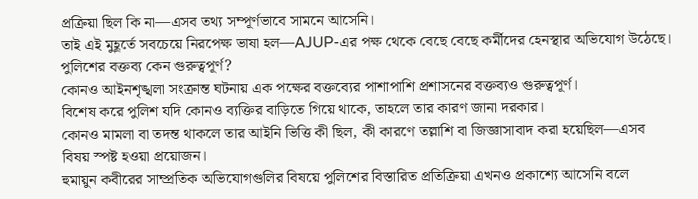প্রক্রিয়া ছিল কি না—এসব তথ্য সম্পূর্ণভাবে সামনে আসেনি।
তাই এই মুহূর্তে সবচেয়ে নিরপেক্ষ ভাষা হল—AJUP-এর পক্ষ থেকে বেছে বেছে কর্মীদের হেনস্থার অভিযোগ উঠেছে।
পুলিশের বক্তব্য কেন গুরুত্বপূর্ণ?
কোনও আইনশৃঙ্খলা সংক্রান্ত ঘটনায় এক পক্ষের বক্তব্যের পাশাপাশি প্রশাসনের বক্তব্যও গুরুত্বপূর্ণ।
বিশেষ করে পুলিশ যদি কোনও ব্যক্তির বাড়িতে গিয়ে থাকে, তাহলে তার কারণ জানা দরকার।
কোনও মামলা বা তদন্ত থাকলে তার আইনি ভিত্তি কী ছিল, কী কারণে তল্লাশি বা জিজ্ঞাসাবাদ করা হয়েছিল—এসব বিষয় স্পষ্ট হওয়া প্রয়োজন।
হুমায়ুন কবীরের সাম্প্রতিক অভিযোগগুলির বিষয়ে পুলিশের বিস্তারিত প্রতিক্রিয়া এখনও প্রকাশ্যে আসেনি বলে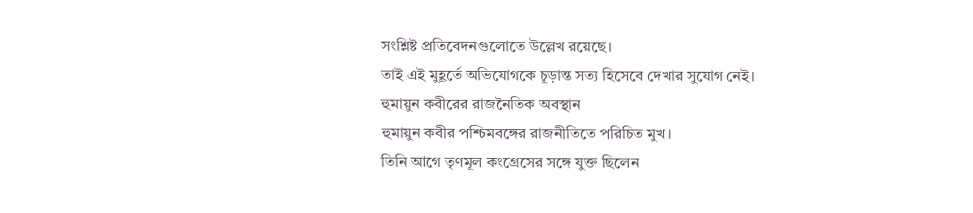সংশ্লিষ্ট প্রতিবেদনগুলোতে উল্লেখ রয়েছে।
তাই এই মুহূর্তে অভিযোগকে চূড়ান্ত সত্য হিসেবে দেখার সুযোগ নেই।
হুমায়ুন কবীরের রাজনৈতিক অবস্থান
হুমায়ুন কবীর পশ্চিমবঙ্গের রাজনীতিতে পরিচিত মুখ।
তিনি আগে তৃণমূল কংগ্রেসের সঙ্গে যুক্ত ছিলেন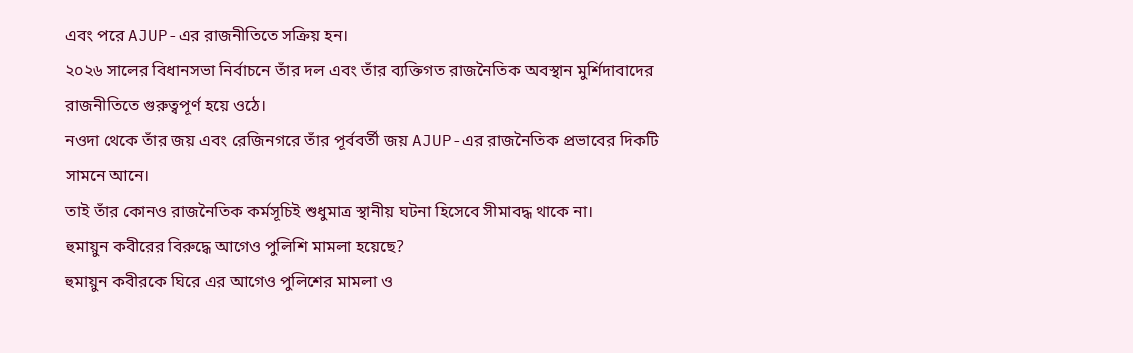এবং পরে AJUP-এর রাজনীতিতে সক্রিয় হন।
২০২৬ সালের বিধানসভা নির্বাচনে তাঁর দল এবং তাঁর ব্যক্তিগত রাজনৈতিক অবস্থান মুর্শিদাবাদের রাজনীতিতে গুরুত্বপূর্ণ হয়ে ওঠে।
নওদা থেকে তাঁর জয় এবং রেজিনগরে তাঁর পূর্ববর্তী জয় AJUP-এর রাজনৈতিক প্রভাবের দিকটি সামনে আনে।
তাই তাঁর কোনও রাজনৈতিক কর্মসূচিই শুধুমাত্র স্থানীয় ঘটনা হিসেবে সীমাবদ্ধ থাকে না।
হুমায়ুন কবীরের বিরুদ্ধে আগেও পুলিশি মামলা হয়েছে?
হুমায়ুন কবীরকে ঘিরে এর আগেও পুলিশের মামলা ও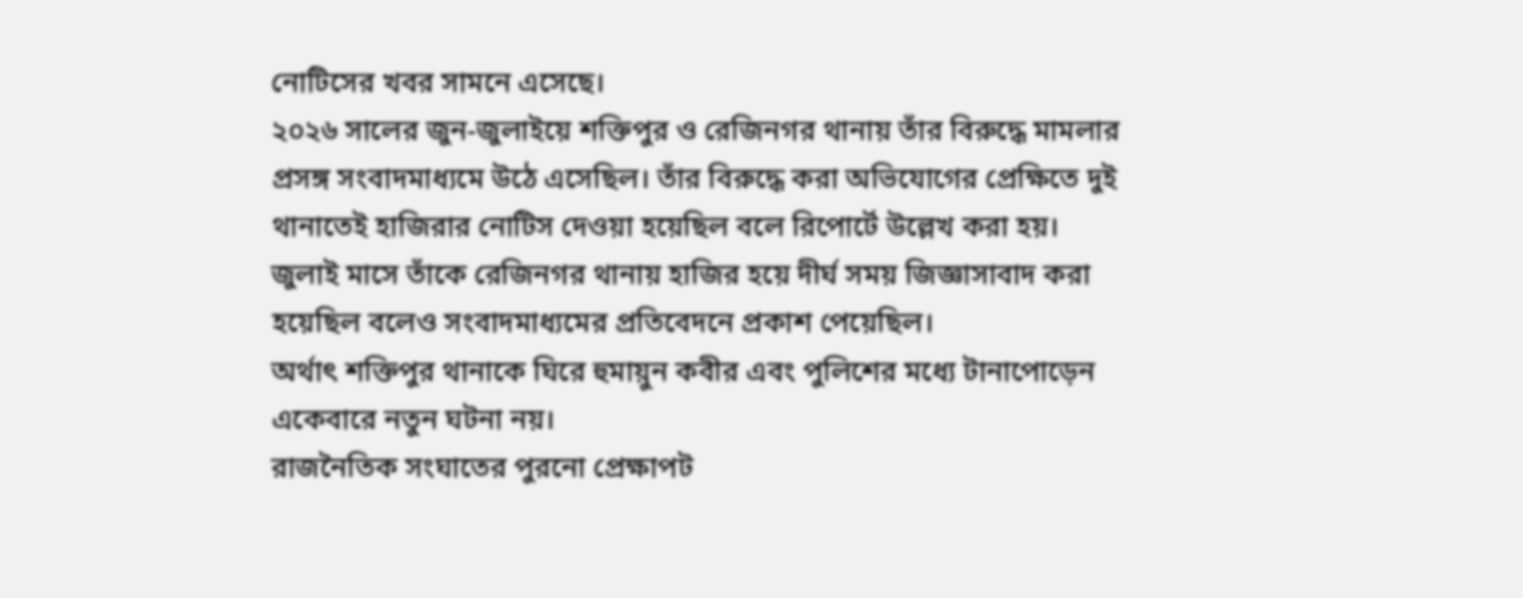নোটিসের খবর সামনে এসেছে।
২০২৬ সালের জুন-জুলাইয়ে শক্তিপুর ও রেজিনগর থানায় তাঁর বিরুদ্ধে মামলার প্রসঙ্গ সংবাদমাধ্যমে উঠে এসেছিল। তাঁর বিরুদ্ধে করা অভিযোগের প্রেক্ষিতে দুই থানাতেই হাজিরার নোটিস দেওয়া হয়েছিল বলে রিপোর্টে উল্লেখ করা হয়।
জুলাই মাসে তাঁকে রেজিনগর থানায় হাজির হয়ে দীর্ঘ সময় জিজ্ঞাসাবাদ করা হয়েছিল বলেও সংবাদমাধ্যমের প্রতিবেদনে প্রকাশ পেয়েছিল।
অর্থাৎ শক্তিপুর থানাকে ঘিরে হুমায়ুন কবীর এবং পুলিশের মধ্যে টানাপোড়েন একেবারে নতুন ঘটনা নয়।
রাজনৈতিক সংঘাতের পুরনো প্রেক্ষাপট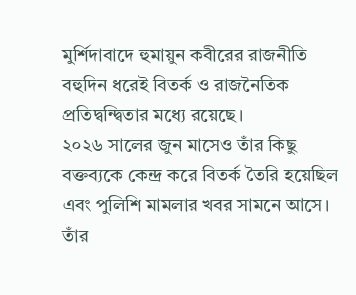মুর্শিদাবাদে হুমায়ুন কবীরের রাজনীতি বহুদিন ধরেই বিতর্ক ও রাজনৈতিক প্রতিদ্বন্দ্বিতার মধ্যে রয়েছে।
২০২৬ সালের জুন মাসেও তাঁর কিছু বক্তব্যকে কেন্দ্র করে বিতর্ক তৈরি হয়েছিল এবং পুলিশি মামলার খবর সামনে আসে। তাঁর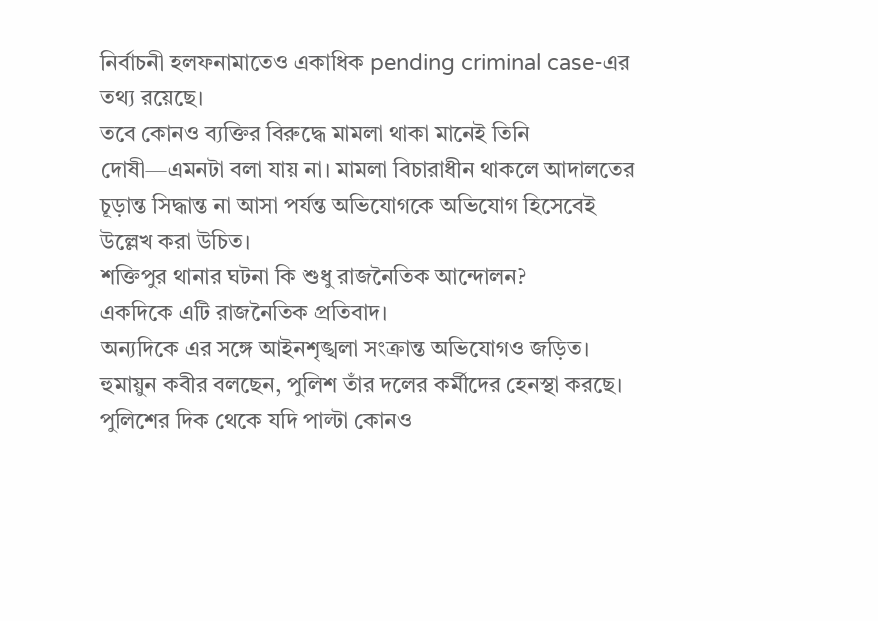নির্বাচনী হলফনামাতেও একাধিক pending criminal case-এর তথ্য রয়েছে।
তবে কোনও ব্যক্তির বিরুদ্ধে মামলা থাকা মানেই তিনি দোষী—এমনটা বলা যায় না। মামলা বিচারাধীন থাকলে আদালতের চূড়ান্ত সিদ্ধান্ত না আসা পর্যন্ত অভিযোগকে অভিযোগ হিসেবেই উল্লেখ করা উচিত।
শক্তিপুর থানার ঘটনা কি শুধু রাজনৈতিক আন্দোলন?
একদিকে এটি রাজনৈতিক প্রতিবাদ।
অন্যদিকে এর সঙ্গে আইনশৃঙ্খলা সংক্রান্ত অভিযোগও জড়িত।
হুমায়ুন কবীর বলছেন, পুলিশ তাঁর দলের কর্মীদের হেনস্থা করছে।
পুলিশের দিক থেকে যদি পাল্টা কোনও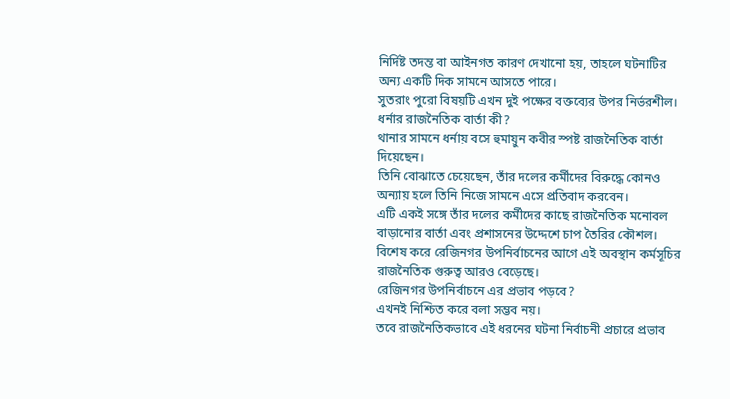নির্দিষ্ট তদন্ত বা আইনগত কারণ দেখানো হয়, তাহলে ঘটনাটির অন্য একটি দিক সামনে আসতে পারে।
সুতরাং পুরো বিষয়টি এখন দুই পক্ষের বক্তব্যের উপর নির্ভরশীল।
ধর্নার রাজনৈতিক বার্তা কী?
থানার সামনে ধর্নায় বসে হুমায়ুন কবীর স্পষ্ট রাজনৈতিক বার্তা দিয়েছেন।
তিনি বোঝাতে চেয়েছেন, তাঁর দলের কর্মীদের বিরুদ্ধে কোনও অন্যায় হলে তিনি নিজে সামনে এসে প্রতিবাদ করবেন।
এটি একই সঙ্গে তাঁর দলের কর্মীদের কাছে রাজনৈতিক মনোবল বাড়ানোর বার্তা এবং প্রশাসনের উদ্দেশে চাপ তৈরির কৌশল।
বিশেষ করে রেজিনগর উপনির্বাচনের আগে এই অবস্থান কর্মসূচির রাজনৈতিক গুরুত্ব আরও বেড়েছে।
রেজিনগর উপনির্বাচনে এর প্রভাব পড়বে?
এখনই নিশ্চিত করে বলা সম্ভব নয়।
তবে রাজনৈতিকভাবে এই ধরনের ঘটনা নির্বাচনী প্রচারে প্রভাব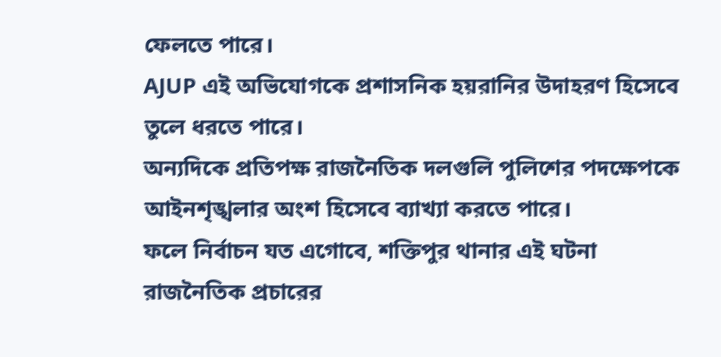ফেলতে পারে।
AJUP এই অভিযোগকে প্রশাসনিক হয়রানির উদাহরণ হিসেবে তুলে ধরতে পারে।
অন্যদিকে প্রতিপক্ষ রাজনৈতিক দলগুলি পুলিশের পদক্ষেপকে আইনশৃঙ্খলার অংশ হিসেবে ব্যাখ্যা করতে পারে।
ফলে নির্বাচন যত এগোবে, শক্তিপুর থানার এই ঘটনা রাজনৈতিক প্রচারের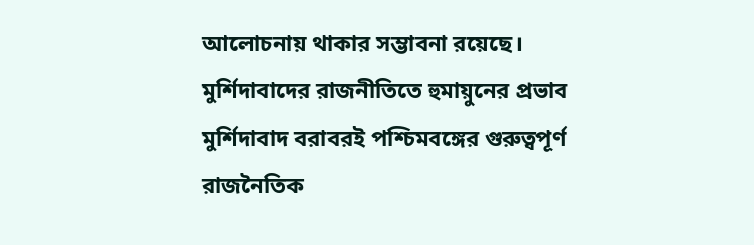আলোচনায় থাকার সম্ভাবনা রয়েছে।
মুর্শিদাবাদের রাজনীতিতে হুমায়ুনের প্রভাব
মুর্শিদাবাদ বরাবরই পশ্চিমবঙ্গের গুরুত্বপূর্ণ রাজনৈতিক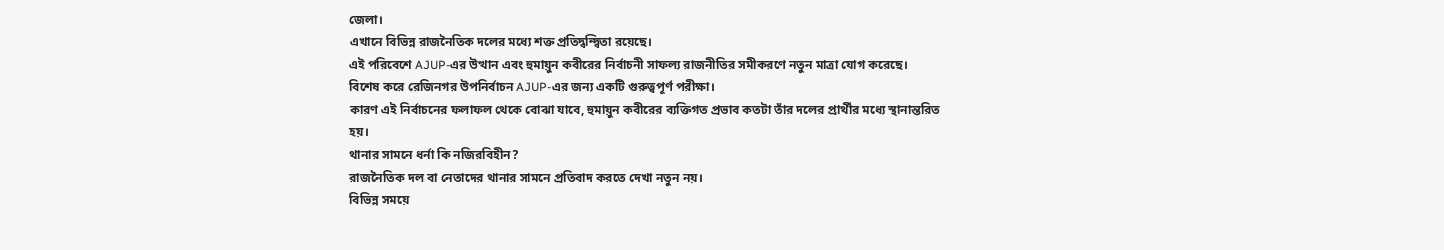জেলা।
এখানে বিভিন্ন রাজনৈতিক দলের মধ্যে শক্ত প্রতিদ্বন্দ্বিতা রয়েছে।
এই পরিবেশে AJUP-এর উত্থান এবং হুমায়ুন কবীরের নির্বাচনী সাফল্য রাজনীতির সমীকরণে নতুন মাত্রা যোগ করেছে।
বিশেষ করে রেজিনগর উপনির্বাচন AJUP-এর জন্য একটি গুরুত্বপূর্ণ পরীক্ষা।
কারণ এই নির্বাচনের ফলাফল থেকে বোঝা যাবে, হুমায়ুন কবীরের ব্যক্তিগত প্রভাব কতটা তাঁর দলের প্রার্থীর মধ্যে স্থানান্তরিত হয়।
থানার সামনে ধর্না কি নজিরবিহীন?
রাজনৈতিক দল বা নেতাদের থানার সামনে প্রতিবাদ করতে দেখা নতুন নয়।
বিভিন্ন সময়ে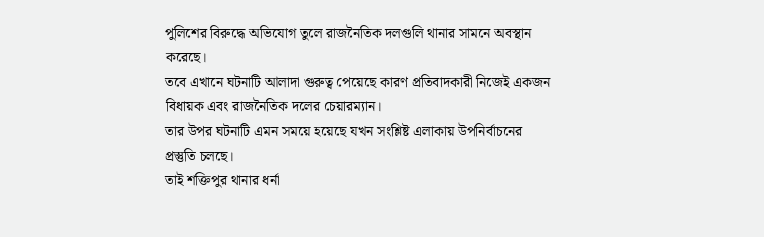পুলিশের বিরুদ্ধে অভিযোগ তুলে রাজনৈতিক দলগুলি থানার সামনে অবস্থান করেছে।
তবে এখানে ঘটনাটি আলাদা গুরুত্ব পেয়েছে কারণ প্রতিবাদকারী নিজেই একজন বিধায়ক এবং রাজনৈতিক দলের চেয়ারম্যান।
তার উপর ঘটনাটি এমন সময়ে হয়েছে যখন সংশ্লিষ্ট এলাকায় উপনির্বাচনের প্রস্তুতি চলছে।
তাই শক্তিপুর থানার ধর্না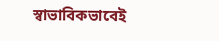স্বাভাবিকভাবেই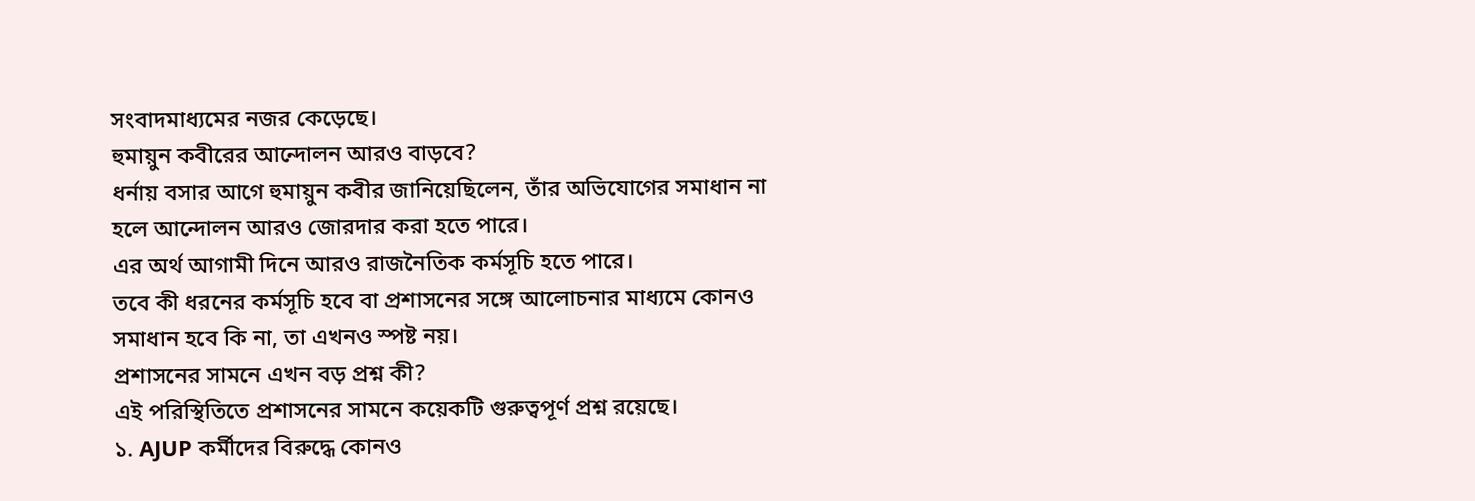সংবাদমাধ্যমের নজর কেড়েছে।
হুমায়ুন কবীরের আন্দোলন আরও বাড়বে?
ধর্নায় বসার আগে হুমায়ুন কবীর জানিয়েছিলেন, তাঁর অভিযোগের সমাধান না হলে আন্দোলন আরও জোরদার করা হতে পারে।
এর অর্থ আগামী দিনে আরও রাজনৈতিক কর্মসূচি হতে পারে।
তবে কী ধরনের কর্মসূচি হবে বা প্রশাসনের সঙ্গে আলোচনার মাধ্যমে কোনও সমাধান হবে কি না, তা এখনও স্পষ্ট নয়।
প্রশাসনের সামনে এখন বড় প্রশ্ন কী?
এই পরিস্থিতিতে প্রশাসনের সামনে কয়েকটি গুরুত্বপূর্ণ প্রশ্ন রয়েছে।
১. AJUP কর্মীদের বিরুদ্ধে কোনও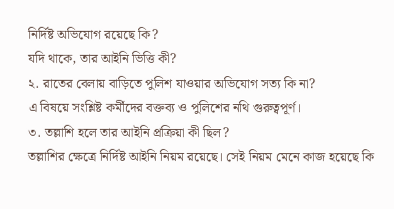নির্দিষ্ট অভিযোগ রয়েছে কি?
যদি থাকে, তার আইনি ভিত্তি কী?
২. রাতের বেলায় বাড়িতে পুলিশ যাওয়ার অভিযোগ সত্য কি না?
এ বিষয়ে সংশ্লিষ্ট কর্মীদের বক্তব্য ও পুলিশের নথি গুরুত্বপূর্ণ।
৩. তল্লাশি হলে তার আইনি প্রক্রিয়া কী ছিল?
তল্লাশির ক্ষেত্রে নির্দিষ্ট আইনি নিয়ম রয়েছে। সেই নিয়ম মেনে কাজ হয়েছে কি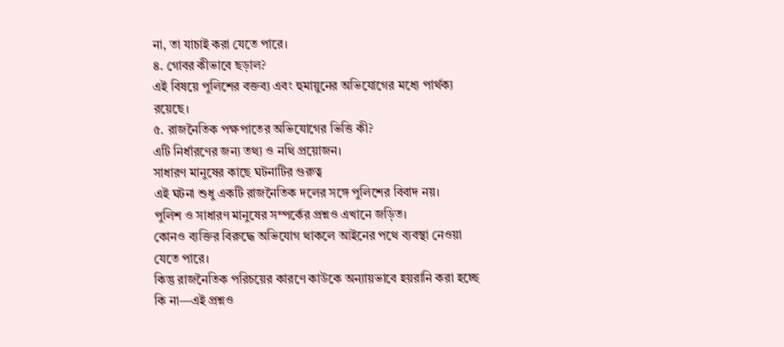না, তা যাচাই করা যেতে পারে।
৪. গোবর কীভাবে ছড়াল?
এই বিষয়ে পুলিশের বক্তব্য এবং হুমায়ুনের অভিযোগের মধ্যে পার্থক্য রয়েছে।
৫. রাজনৈতিক পক্ষপাতের অভিযোগের ভিত্তি কী?
এটি নির্ধারণের জন্য তথ্য ও নথি প্রয়োজন।
সাধারণ মানুষের কাছে ঘটনাটির গুরুত্ব
এই ঘটনা শুধু একটি রাজনৈতিক দলের সঙ্গে পুলিশের বিবাদ নয়।
পুলিশ ও সাধারণ মানুষের সম্পর্কের প্রশ্নও এখানে জড়িত।
কোনও ব্যক্তির বিরুদ্ধে অভিযোগ থাকলে আইনের পথে ব্যবস্থা নেওয়া যেতে পারে।
কিন্তু রাজনৈতিক পরিচয়ের কারণে কাউকে অন্যায়ভাবে হয়রানি করা হচ্ছে কি না—এই প্রশ্নও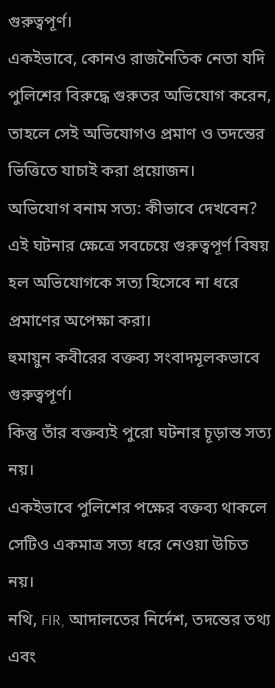গুরুত্বপূর্ণ।
একইভাবে, কোনও রাজনৈতিক নেতা যদি পুলিশের বিরুদ্ধে গুরুতর অভিযোগ করেন, তাহলে সেই অভিযোগও প্রমাণ ও তদন্তের ভিত্তিতে যাচাই করা প্রয়োজন।
অভিযোগ বনাম সত্য: কীভাবে দেখবেন?
এই ঘটনার ক্ষেত্রে সবচেয়ে গুরুত্বপূর্ণ বিষয় হল অভিযোগকে সত্য হিসেবে না ধরে প্রমাণের অপেক্ষা করা।
হুমায়ুন কবীরের বক্তব্য সংবাদমূলকভাবে গুরুত্বপূর্ণ।
কিন্তু তাঁর বক্তব্যই পুরো ঘটনার চূড়ান্ত সত্য নয়।
একইভাবে পুলিশের পক্ষের বক্তব্য থাকলে সেটিও একমাত্র সত্য ধরে নেওয়া উচিত নয়।
নথি, FIR, আদালতের নির্দেশ, তদন্তের তথ্য এবং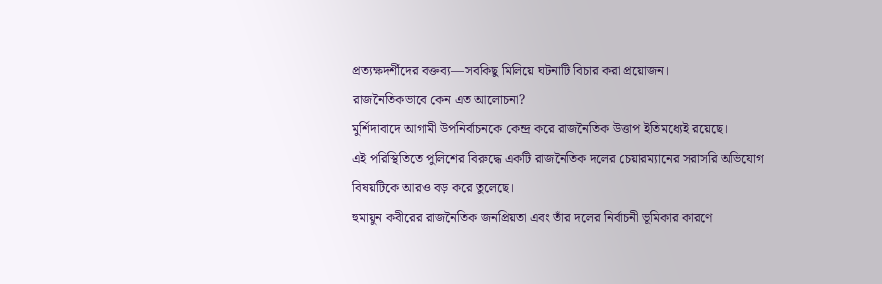প্রত্যক্ষদর্শীদের বক্তব্য—সবকিছু মিলিয়ে ঘটনাটি বিচার করা প্রয়োজন।
রাজনৈতিকভাবে কেন এত আলোচনা?
মুর্শিদাবাদে আগামী উপনির্বাচনকে কেন্দ্র করে রাজনৈতিক উত্তাপ ইতিমধ্যেই রয়েছে।
এই পরিস্থিতিতে পুলিশের বিরুদ্ধে একটি রাজনৈতিক দলের চেয়ারম্যানের সরাসরি অভিযোগ বিষয়টিকে আরও বড় করে তুলেছে।
হুমায়ুন কবীরের রাজনৈতিক জনপ্রিয়তা এবং তাঁর দলের নির্বাচনী ভূমিকার কারণে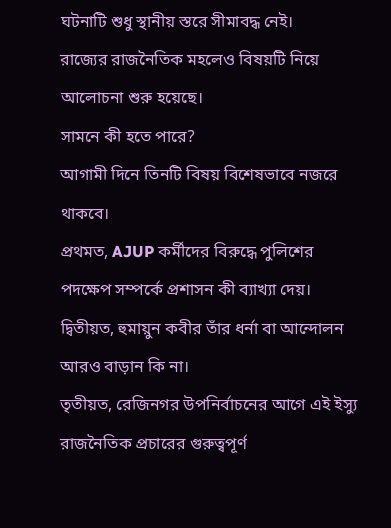ঘটনাটি শুধু স্থানীয় স্তরে সীমাবদ্ধ নেই।
রাজ্যের রাজনৈতিক মহলেও বিষয়টি নিয়ে আলোচনা শুরু হয়েছে।
সামনে কী হতে পারে?
আগামী দিনে তিনটি বিষয় বিশেষভাবে নজরে থাকবে।
প্রথমত, AJUP কর্মীদের বিরুদ্ধে পুলিশের পদক্ষেপ সম্পর্কে প্রশাসন কী ব্যাখ্যা দেয়।
দ্বিতীয়ত, হুমায়ুন কবীর তাঁর ধর্না বা আন্দোলন আরও বাড়ান কি না।
তৃতীয়ত, রেজিনগর উপনির্বাচনের আগে এই ইস্যু রাজনৈতিক প্রচারের গুরুত্বপূর্ণ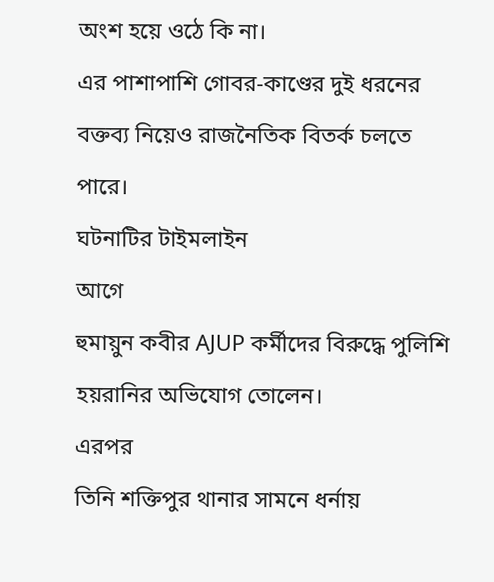অংশ হয়ে ওঠে কি না।
এর পাশাপাশি গোবর-কাণ্ডের দুই ধরনের বক্তব্য নিয়েও রাজনৈতিক বিতর্ক চলতে পারে।
ঘটনাটির টাইমলাইন
আগে
হুমায়ুন কবীর AJUP কর্মীদের বিরুদ্ধে পুলিশি হয়রানির অভিযোগ তোলেন।
এরপর
তিনি শক্তিপুর থানার সামনে ধর্নায়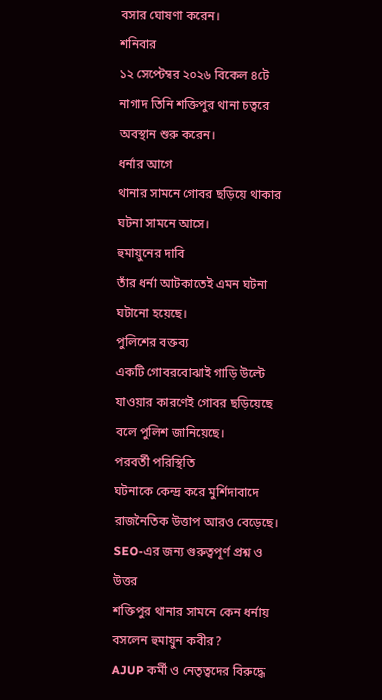বসার ঘোষণা করেন।
শনিবার
১২ সেপ্টেম্বর ২০২৬ বিকেল ৪টে নাগাদ তিনি শক্তিপুর থানা চত্বরে অবস্থান শুরু করেন।
ধর্নার আগে
থানার সামনে গোবর ছড়িয়ে থাকার ঘটনা সামনে আসে।
হুমায়ুনের দাবি
তাঁর ধর্না আটকাতেই এমন ঘটনা ঘটানো হয়েছে।
পুলিশের বক্তব্য
একটি গোবরবোঝাই গাড়ি উল্টে যাওয়ার কারণেই গোবর ছড়িয়েছে বলে পুলিশ জানিয়েছে।
পরবর্তী পরিস্থিতি
ঘটনাকে কেন্দ্র করে মুর্শিদাবাদে রাজনৈতিক উত্তাপ আরও বেড়েছে।
SEO-এর জন্য গুরুত্বপূর্ণ প্রশ্ন ও উত্তর
শক্তিপুর থানার সামনে কেন ধর্নায় বসলেন হুমায়ুন কবীর?
AJUP কর্মী ও নেতৃত্বদের বিরুদ্ধে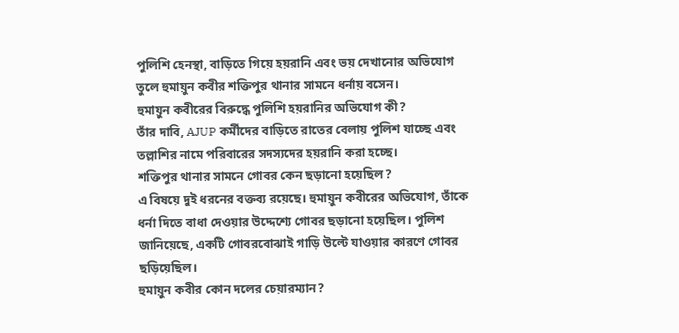পুলিশি হেনস্থা, বাড়িতে গিয়ে হয়রানি এবং ভয় দেখানোর অভিযোগ তুলে হুমায়ুন কবীর শক্তিপুর থানার সামনে ধর্নায় বসেন।
হুমায়ুন কবীরের বিরুদ্ধে পুলিশি হয়রানির অভিযোগ কী?
তাঁর দাবি, AJUP কর্মীদের বাড়িতে রাতের বেলায় পুলিশ যাচ্ছে এবং তল্লাশির নামে পরিবারের সদস্যদের হয়রানি করা হচ্ছে।
শক্তিপুর থানার সামনে গোবর কেন ছড়ানো হয়েছিল?
এ বিষয়ে দুই ধরনের বক্তব্য রয়েছে। হুমায়ুন কবীরের অভিযোগ, তাঁকে ধর্না দিতে বাধা দেওয়ার উদ্দেশ্যে গোবর ছড়ানো হয়েছিল। পুলিশ জানিয়েছে, একটি গোবরবোঝাই গাড়ি উল্টে যাওয়ার কারণে গোবর ছড়িয়েছিল।
হুমায়ুন কবীর কোন দলের চেয়ারম্যান?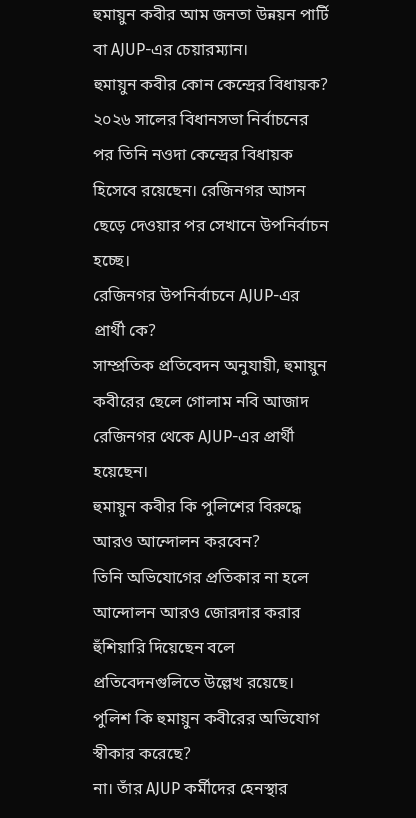হুমায়ুন কবীর আম জনতা উন্নয়ন পার্টি বা AJUP-এর চেয়ারম্যান।
হুমায়ুন কবীর কোন কেন্দ্রের বিধায়ক?
২০২৬ সালের বিধানসভা নির্বাচনের পর তিনি নওদা কেন্দ্রের বিধায়ক হিসেবে রয়েছেন। রেজিনগর আসন ছেড়ে দেওয়ার পর সেখানে উপনির্বাচন হচ্ছে।
রেজিনগর উপনির্বাচনে AJUP-এর প্রার্থী কে?
সাম্প্রতিক প্রতিবেদন অনুযায়ী, হুমায়ুন কবীরের ছেলে গোলাম নবি আজাদ রেজিনগর থেকে AJUP-এর প্রার্থী হয়েছেন।
হুমায়ুন কবীর কি পুলিশের বিরুদ্ধে আরও আন্দোলন করবেন?
তিনি অভিযোগের প্রতিকার না হলে আন্দোলন আরও জোরদার করার হুঁশিয়ারি দিয়েছেন বলে প্রতিবেদনগুলিতে উল্লেখ রয়েছে।
পুলিশ কি হুমায়ুন কবীরের অভিযোগ স্বীকার করেছে?
না। তাঁর AJUP কর্মীদের হেনস্থার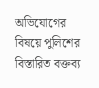অভিযোগের বিষয়ে পুলিশের বিস্তারিত বক্তব্য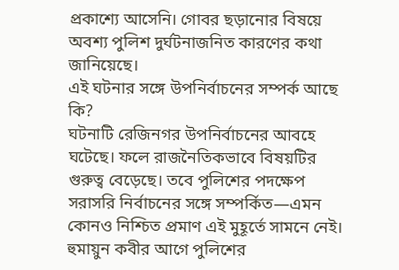প্রকাশ্যে আসেনি। গোবর ছড়ানোর বিষয়ে অবশ্য পুলিশ দুর্ঘটনাজনিত কারণের কথা জানিয়েছে।
এই ঘটনার সঙ্গে উপনির্বাচনের সম্পর্ক আছে কি?
ঘটনাটি রেজিনগর উপনির্বাচনের আবহে ঘটেছে। ফলে রাজনৈতিকভাবে বিষয়টির গুরুত্ব বেড়েছে। তবে পুলিশের পদক্ষেপ সরাসরি নির্বাচনের সঙ্গে সম্পর্কিত—এমন কোনও নিশ্চিত প্রমাণ এই মুহূর্তে সামনে নেই।
হুমায়ুন কবীর আগে পুলিশের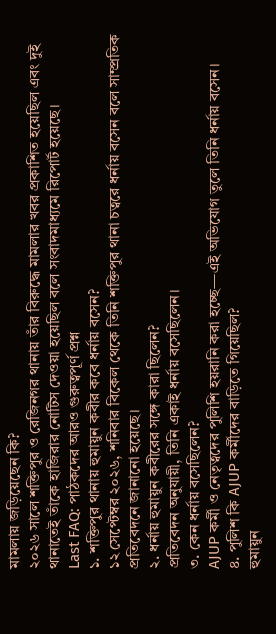মামলায় জড়িয়েছেন কি?
২০২৬ সালে শক্তিপুর ও রেজিনগর থানায় তাঁর বিরুদ্ধে মামলার খবর প্রকাশিত হয়েছিল এবং দুই থানাতেই তাঁকে হাজিরার নোটিস দেওয়া হয়েছিল বলে সংবাদমাধ্যমে রিপোর্ট হয়েছে।
Last FAQ: পাঠকদের আরও গুরুত্বপূর্ণ প্রশ্ন
১. শক্তিপুর থানায় হুমায়ুন কবীর কবে ধর্নায় বসেন?
১২ সেপ্টেম্বর ২০২৬, শনিবার বিকেল থেকে তিনি শক্তিপুর থানা চত্বরে ধর্নায় বসেন বলে সাম্প্রতিক প্রতিবেদনে জানানো হয়েছে।
২. ধর্নায় হুমায়ুন কবীরের সঙ্গে কারা ছিলেন?
প্রতিবেদন অনুযায়ী, তিনি একাই ধর্নায় বসেছিলেন।
৩. কেন ধর্নায় বসেছিলেন?
AJUP কর্মী ও নেতৃত্বদের পুলিশি হয়রানি করা হচ্ছে—এই অভিযোগ তুলে তিনি ধর্নায় বসেন।
৪. পুলিশ কি AJUP কর্মীদের বাড়িতে গিয়েছিল?
হুমায়ুন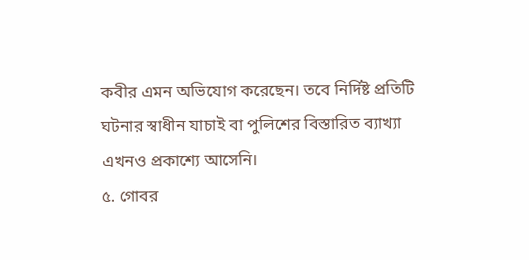কবীর এমন অভিযোগ করেছেন। তবে নির্দিষ্ট প্রতিটি ঘটনার স্বাধীন যাচাই বা পুলিশের বিস্তারিত ব্যাখ্যা এখনও প্রকাশ্যে আসেনি।
৫. গোবর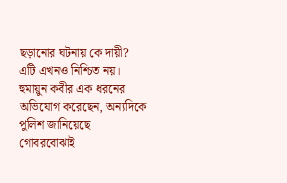ছড়ানোর ঘটনায় কে দায়ী?
এটি এখনও নিশ্চিত নয়। হুমায়ুন কবীর এক ধরনের অভিযোগ করেছেন, অন্যদিকে পুলিশ জানিয়েছে গোবরবোঝাই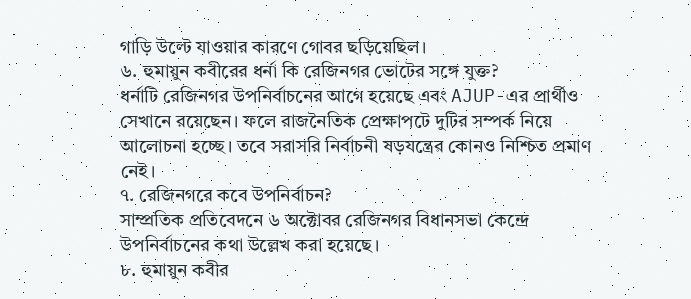গাড়ি উল্টে যাওয়ার কারণে গোবর ছড়িয়েছিল।
৬. হুমায়ুন কবীরের ধর্না কি রেজিনগর ভোটের সঙ্গে যুক্ত?
ধর্নাটি রেজিনগর উপনির্বাচনের আগে হয়েছে এবং AJUP-এর প্রার্থীও সেখানে রয়েছেন। ফলে রাজনৈতিক প্রেক্ষাপটে দুটির সম্পর্ক নিয়ে আলোচনা হচ্ছে। তবে সরাসরি নির্বাচনী ষড়যন্ত্রের কোনও নিশ্চিত প্রমাণ নেই।
৭. রেজিনগরে কবে উপনির্বাচন?
সাম্প্রতিক প্রতিবেদনে ৬ অক্টোবর রেজিনগর বিধানসভা কেন্দ্রে উপনির্বাচনের কথা উল্লেখ করা হয়েছে।
৮. হুমায়ুন কবীর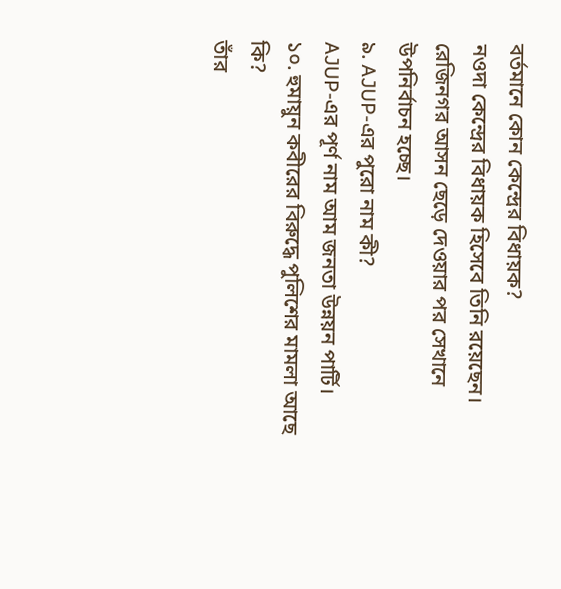বর্তমানে কোন কেন্দ্রের বিধায়ক?
নওদা কেন্দ্রের বিধায়ক হিসেবে তিনি রয়েছেন। রেজিনগর আসন ছেড়ে দেওয়ার পর সেখানে উপনির্বাচন হচ্ছে।
৯. AJUP-এর পুরো নাম কী?
AJUP-এর পূর্ণ নাম আম জনতা উন্নয়ন পার্টি।
১০. হুমায়ুন কবীরের বিরুদ্ধে পুলিশের মামলা আছে কি?
তাঁর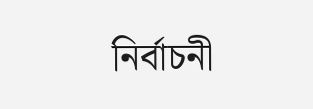নির্বাচনী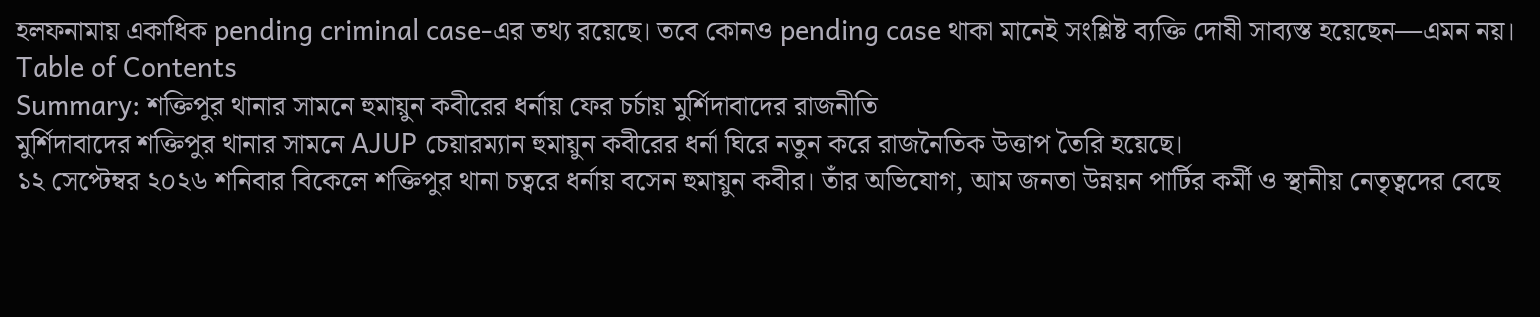হলফনামায় একাধিক pending criminal case-এর তথ্য রয়েছে। তবে কোনও pending case থাকা মানেই সংশ্লিষ্ট ব্যক্তি দোষী সাব্যস্ত হয়েছেন—এমন নয়।
Table of Contents
Summary: শক্তিপুর থানার সামনে হুমায়ুন কবীরের ধর্নায় ফের চর্চায় মুর্শিদাবাদের রাজনীতি
মুর্শিদাবাদের শক্তিপুর থানার সামনে AJUP চেয়ারম্যান হুমায়ুন কবীরের ধর্না ঘিরে নতুন করে রাজনৈতিক উত্তাপ তৈরি হয়েছে।
১২ সেপ্টেম্বর ২০২৬ শনিবার বিকেলে শক্তিপুর থানা চত্বরে ধর্নায় বসেন হুমায়ুন কবীর। তাঁর অভিযোগ, আম জনতা উন্নয়ন পার্টির কর্মী ও স্থানীয় নেতৃত্বদের বেছে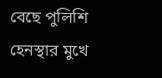বেছে পুলিশি হেনস্থার মুখে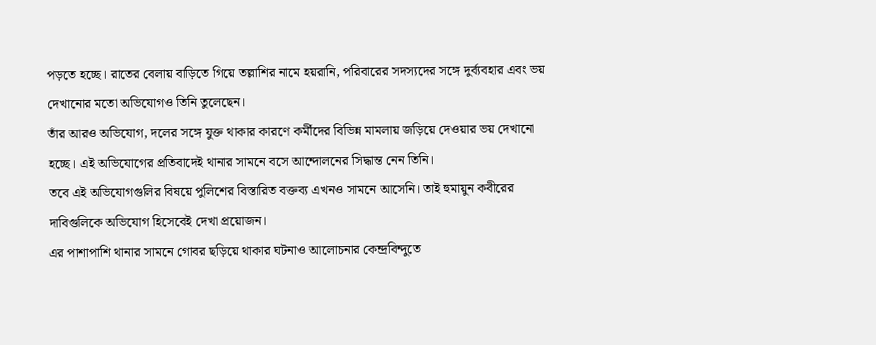পড়তে হচ্ছে। রাতের বেলায় বাড়িতে গিয়ে তল্লাশির নামে হয়রানি, পরিবারের সদস্যদের সঙ্গে দুর্ব্যবহার এবং ভয় দেখানোর মতো অভিযোগও তিনি তুলেছেন।
তাঁর আরও অভিযোগ, দলের সঙ্গে যুক্ত থাকার কারণে কর্মীদের বিভিন্ন মামলায় জড়িয়ে দেওয়ার ভয় দেখানো হচ্ছে। এই অভিযোগের প্রতিবাদেই থানার সামনে বসে আন্দোলনের সিদ্ধান্ত নেন তিনি।
তবে এই অভিযোগগুলির বিষয়ে পুলিশের বিস্তারিত বক্তব্য এখনও সামনে আসেনি। তাই হুমায়ুন কবীরের দাবিগুলিকে অভিযোগ হিসেবেই দেখা প্রয়োজন।
এর পাশাপাশি থানার সামনে গোবর ছড়িয়ে থাকার ঘটনাও আলোচনার কেন্দ্রবিন্দুতে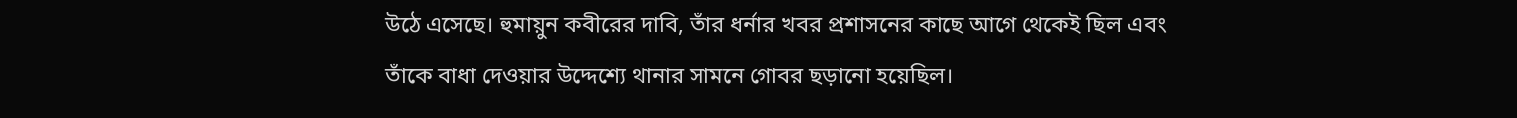উঠে এসেছে। হুমায়ুন কবীরের দাবি, তাঁর ধর্নার খবর প্রশাসনের কাছে আগে থেকেই ছিল এবং তাঁকে বাধা দেওয়ার উদ্দেশ্যে থানার সামনে গোবর ছড়ানো হয়েছিল।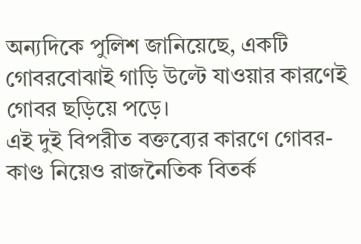অন্যদিকে পুলিশ জানিয়েছে, একটি গোবরবোঝাই গাড়ি উল্টে যাওয়ার কারণেই গোবর ছড়িয়ে পড়ে।
এই দুই বিপরীত বক্তব্যের কারণে গোবর-কাণ্ড নিয়েও রাজনৈতিক বিতর্ক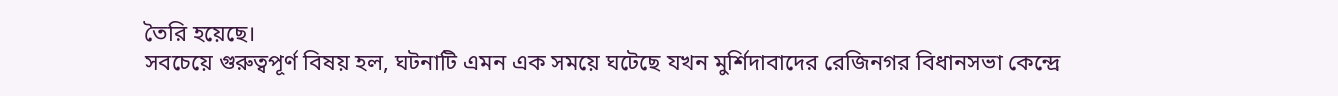তৈরি হয়েছে।
সবচেয়ে গুরুত্বপূর্ণ বিষয় হল, ঘটনাটি এমন এক সময়ে ঘটেছে যখন মুর্শিদাবাদের রেজিনগর বিধানসভা কেন্দ্রে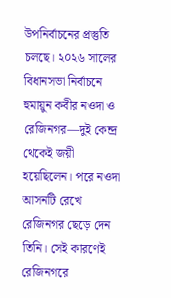উপনির্বাচনের প্রস্তুতি চলছে। ২০২৬ সালের বিধানসভা নির্বাচনে হুমায়ুন কবীর নওদা ও রেজিনগর—দুই কেন্দ্র থেকেই জয়ী হয়েছিলেন। পরে নওদা আসনটি রেখে রেজিনগর ছেড়ে দেন তিনি। সেই কারণেই রেজিনগরে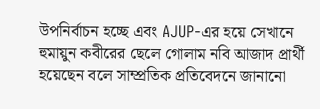উপনির্বাচন হচ্ছে এবং AJUP-এর হয়ে সেখানে হুমায়ুন কবীরের ছেলে গোলাম নবি আজাদ প্রার্থী হয়েছেন বলে সাম্প্রতিক প্রতিবেদনে জানানো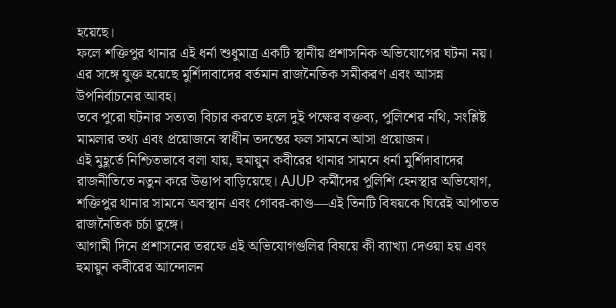হয়েছে।
ফলে শক্তিপুর থানার এই ধর্না শুধুমাত্র একটি স্থানীয় প্রশাসনিক অভিযোগের ঘটনা নয়। এর সঙ্গে যুক্ত হয়েছে মুর্শিদাবাদের বর্তমান রাজনৈতিক সমীকরণ এবং আসন্ন উপনির্বাচনের আবহ।
তবে পুরো ঘটনার সত্যতা বিচার করতে হলে দুই পক্ষের বক্তব্য, পুলিশের নথি, সংশ্লিষ্ট মামলার তথ্য এবং প্রয়োজনে স্বাধীন তদন্তের ফল সামনে আসা প্রয়োজন।
এই মুহূর্তে নিশ্চিতভাবে বলা যায়, হুমায়ুন কবীরের থানার সামনে ধর্না মুর্শিদাবাদের রাজনীতিতে নতুন করে উত্তাপ বাড়িয়েছে। AJUP কর্মীদের পুলিশি হেনস্থার অভিযোগ, শক্তিপুর থানার সামনে অবস্থান এবং গোবর-কাণ্ড—এই তিনটি বিষয়কে ঘিরেই আপাতত রাজনৈতিক চর্চা তুঙ্গে।
আগামী দিনে প্রশাসনের তরফে এই অভিযোগগুলির বিষয়ে কী ব্যাখ্যা দেওয়া হয় এবং হুমায়ুন কবীরের আন্দোলন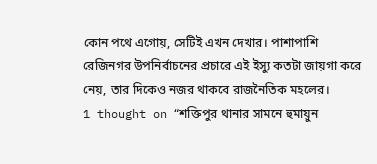কোন পথে এগোয়, সেটিই এখন দেখার। পাশাপাশি রেজিনগর উপনির্বাচনের প্রচারে এই ইস্যু কতটা জায়গা করে নেয়, তার দিকেও নজর থাকবে রাজনৈতিক মহলের।
1 thought on “শক্তিপুর থানার সামনে হুমায়ুন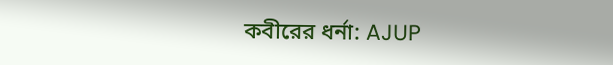কবীরের ধর্না: AJUP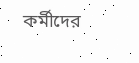কর্মীদের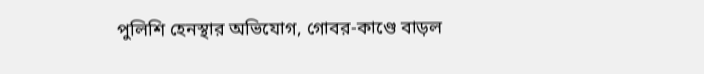পুলিশি হেনস্থার অভিযোগ, গোবর-কাণ্ডে বাড়ল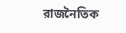রাজনৈতিক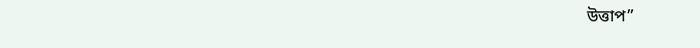উত্তাপ”